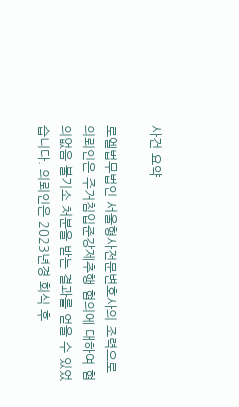사건 요약

로엘법무법인 서울형사전문변호사의 조력으로 의뢰인은 주거침입준강제추행 혐의에 대하여 혐의없음 불기소 처분을 받는 결과를 얻을 수 있었습니다. 의뢰인은 2023년경 회식 후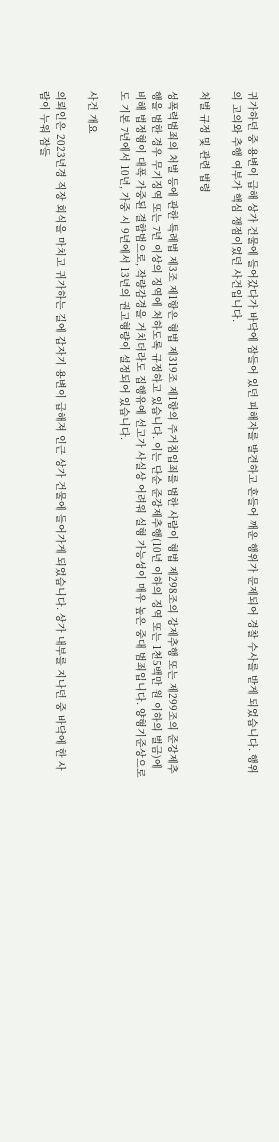귀가하던 중 용변이 급해 상가 건물에 들어갔다가 바닥에 잠들어 있던 피해자를 발견하고 흔들어 깨운 행위가 문제되어 경찰 수사를 받게 되었습니다. 행위의 고의와 추행 여부가 핵심 쟁점이었던 사건입니다.

처벌 규정 및 관련 법령

성폭력범죄의 처벌 등에 관한 특례법 제3조 제1항은 형법 제319조 제1항의 주거침입죄를 범한 사람이 형법 제298조의 강제추행 또는 제299조의 준강제추행을 범한 경우 무기징역 또는 7년 이상의 징역에 처하도록 규정하고 있습니다. 이는 단순 준강제추행(10년 이하의 징역 또는 1천5백만 원 이하의 벌금)에 비해 법정형이 대폭 가중된 결합범으로, 작량감경을 거치더라도 집행유예 선고가 사실상 어려워 실형 가능성이 매우 높은 중대 범죄입니다. 양형기준상으로도 기본 7년에서 10년, 가중 시 9년에서 13년의 권고형량이 설정되어 있습니다.

사건 개요

의뢰인은 2023년경 직장 회식을 마치고 귀가하는 길에 갑자기 용변이 급해져 인근 상가 건물에 들어가게 되었습니다. 상가 내부를 지나던 중 바닥에 한 사람이 누워 잠들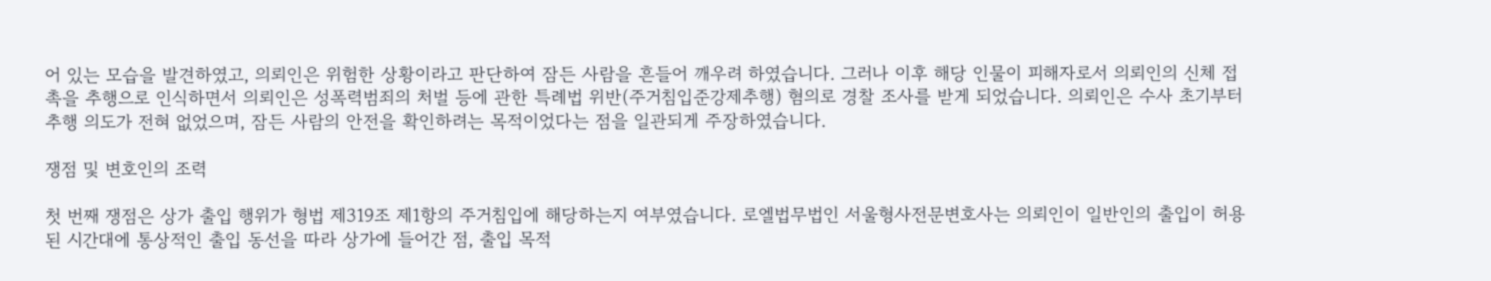어 있는 모습을 발견하였고, 의뢰인은 위험한 상황이라고 판단하여 잠든 사람을 흔들어 깨우려 하였습니다. 그러나 이후 해당 인물이 피해자로서 의뢰인의 신체 접촉을 추행으로 인식하면서 의뢰인은 성폭력범죄의 처벌 등에 관한 특례법 위반(주거침입준강제추행) 혐의로 경찰 조사를 받게 되었습니다. 의뢰인은 수사 초기부터 추행 의도가 전혀 없었으며, 잠든 사람의 안전을 확인하려는 목적이었다는 점을 일관되게 주장하였습니다.

쟁점 및 변호인의 조력

첫 번째 쟁점은 상가 출입 행위가 형법 제319조 제1항의 주거침입에 해당하는지 여부였습니다. 로엘법무법인 서울형사전문변호사는 의뢰인이 일반인의 출입이 허용된 시간대에 통상적인 출입 동선을 따라 상가에 들어간 점, 출입 목적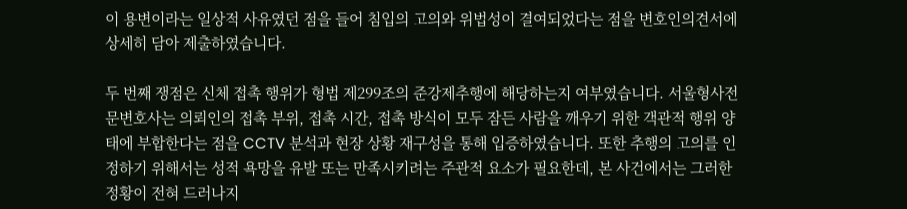이 용변이라는 일상적 사유였던 점을 들어 침입의 고의와 위법성이 결여되었다는 점을 변호인의견서에 상세히 담아 제출하였습니다.

두 번째 쟁점은 신체 접촉 행위가 형법 제299조의 준강제추행에 해당하는지 여부였습니다. 서울형사전문변호사는 의뢰인의 접촉 부위, 접촉 시간, 접촉 방식이 모두 잠든 사람을 깨우기 위한 객관적 행위 양태에 부합한다는 점을 CCTV 분석과 현장 상황 재구성을 통해 입증하였습니다. 또한 추행의 고의를 인정하기 위해서는 성적 욕망을 유발 또는 만족시키려는 주관적 요소가 필요한데, 본 사건에서는 그러한 정황이 전혀 드러나지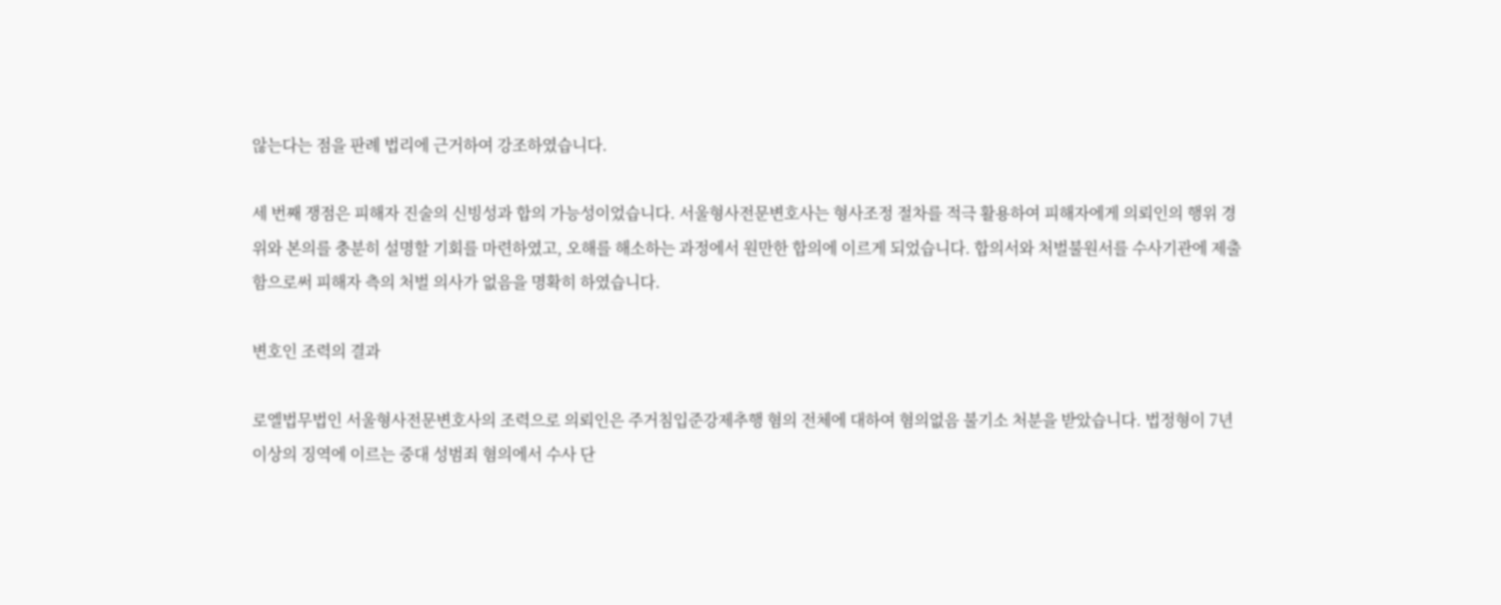않는다는 점을 판례 법리에 근거하여 강조하였습니다.

세 번째 쟁점은 피해자 진술의 신빙성과 합의 가능성이었습니다. 서울형사전문변호사는 형사조정 절차를 적극 활용하여 피해자에게 의뢰인의 행위 경위와 본의를 충분히 설명할 기회를 마련하였고, 오해를 해소하는 과정에서 원만한 합의에 이르게 되었습니다. 합의서와 처벌불원서를 수사기관에 제출함으로써 피해자 측의 처벌 의사가 없음을 명확히 하였습니다.

변호인 조력의 결과

로엘법무법인 서울형사전문변호사의 조력으로 의뢰인은 주거침입준강제추행 혐의 전체에 대하여 혐의없음 불기소 처분을 받았습니다. 법정형이 7년 이상의 징역에 이르는 중대 성범죄 혐의에서 수사 단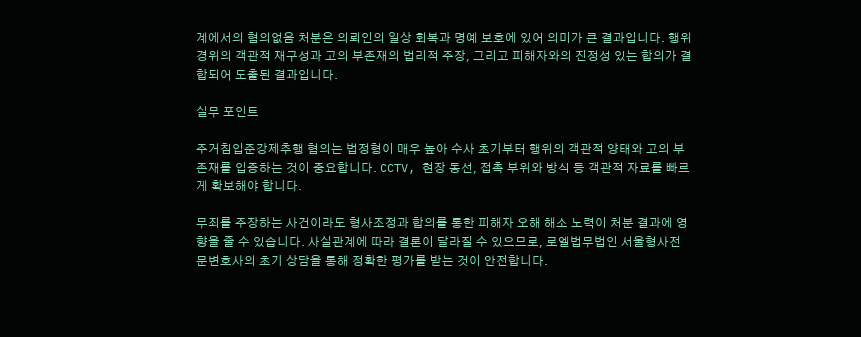계에서의 혐의없음 처분은 의뢰인의 일상 회복과 명예 보호에 있어 의미가 큰 결과입니다. 행위 경위의 객관적 재구성과 고의 부존재의 법리적 주장, 그리고 피해자와의 진정성 있는 합의가 결합되어 도출된 결과입니다.

실무 포인트

주거침입준강제추행 혐의는 법정형이 매우 높아 수사 초기부터 행위의 객관적 양태와 고의 부존재를 입증하는 것이 중요합니다. CCTV, 현장 동선, 접촉 부위와 방식 등 객관적 자료를 빠르게 확보해야 합니다.

무죄를 주장하는 사건이라도 형사조정과 합의를 통한 피해자 오해 해소 노력이 처분 결과에 영향을 줄 수 있습니다. 사실관계에 따라 결론이 달라질 수 있으므로, 로엘법무법인 서울형사전문변호사의 초기 상담을 통해 정확한 평가를 받는 것이 안전합니다.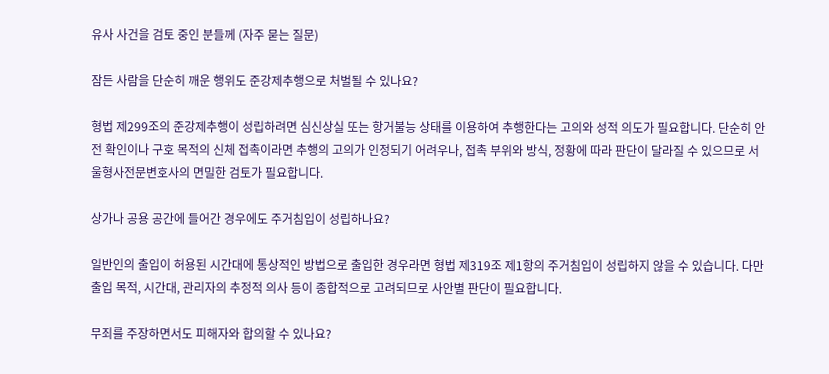유사 사건을 검토 중인 분들께 (자주 묻는 질문)

잠든 사람을 단순히 깨운 행위도 준강제추행으로 처벌될 수 있나요?

형법 제299조의 준강제추행이 성립하려면 심신상실 또는 항거불능 상태를 이용하여 추행한다는 고의와 성적 의도가 필요합니다. 단순히 안전 확인이나 구호 목적의 신체 접촉이라면 추행의 고의가 인정되기 어려우나, 접촉 부위와 방식, 정황에 따라 판단이 달라질 수 있으므로 서울형사전문변호사의 면밀한 검토가 필요합니다.

상가나 공용 공간에 들어간 경우에도 주거침입이 성립하나요?

일반인의 출입이 허용된 시간대에 통상적인 방법으로 출입한 경우라면 형법 제319조 제1항의 주거침입이 성립하지 않을 수 있습니다. 다만 출입 목적, 시간대, 관리자의 추정적 의사 등이 종합적으로 고려되므로 사안별 판단이 필요합니다.

무죄를 주장하면서도 피해자와 합의할 수 있나요?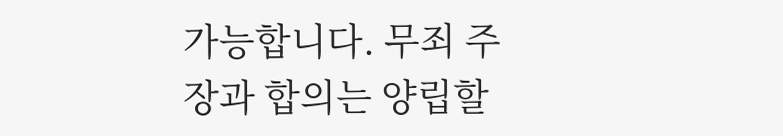가능합니다. 무죄 주장과 합의는 양립할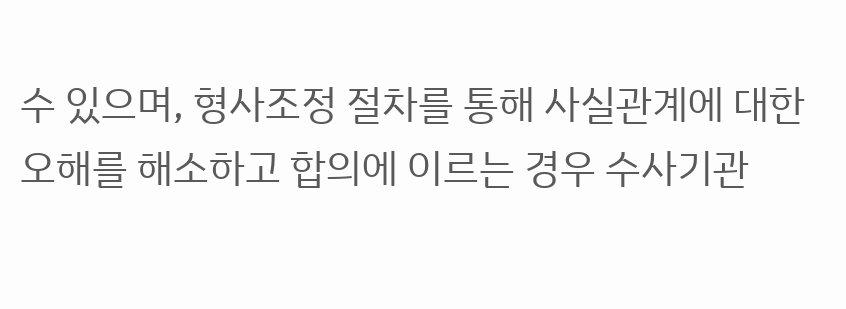수 있으며, 형사조정 절차를 통해 사실관계에 대한 오해를 해소하고 합의에 이르는 경우 수사기관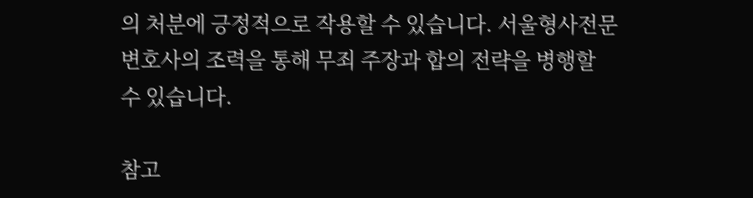의 처분에 긍정적으로 작용할 수 있습니다. 서울형사전문변호사의 조력을 통해 무죄 주장과 합의 전략을 병행할 수 있습니다.

참고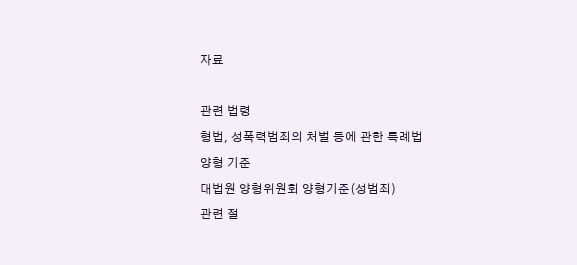자료

관련 법령
형법, 성폭력범죄의 처벌 등에 관한 특례법
양형 기준
대법원 양형위원회 양형기준(성범죄)
관련 절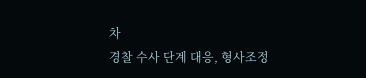차
경찰 수사 단계 대응, 형사조정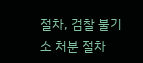절차, 검찰 불기소 처분 절차